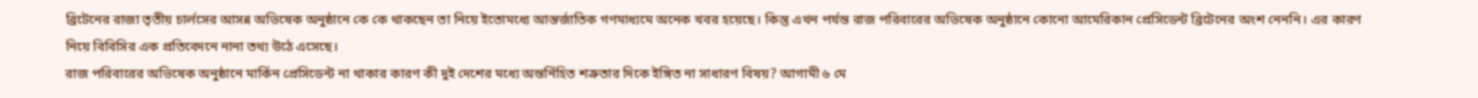ব্রিটেনের রাজা তৃতীয় চার্লসের আসন্ন অভিষেক অনুষ্ঠানে কে কে থাকছেন তা নিয়ে ইতোমধ্যে আন্তর্জাতিক গণমাধ্যমে অনেক খবর হয়েছে। কিন্তু এখন পর্যন্ত রাজ পরিবারের অভিষেক অনুষ্ঠানে কোনো আমেরিকান প্রেসিডেন্ট ব্রিটেনের অংশ নেননি। এর কারণ নিয়ে বিবিসির এক প্রতিবেদনে নানা তথ্য উঠে এসেছে।
রাজ পরিবারের অভিষেক অনুষ্ঠানে মার্কিন প্রেসিডেন্ট না থাকার কারণ কী দুই দেশের মধ্যে অন্তর্নিহিত শত্রুতার দিকে ইঙ্গিত না সাধারণ বিষয়? আগামী ৬ মে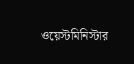ওয়েস্টমিনিস্টার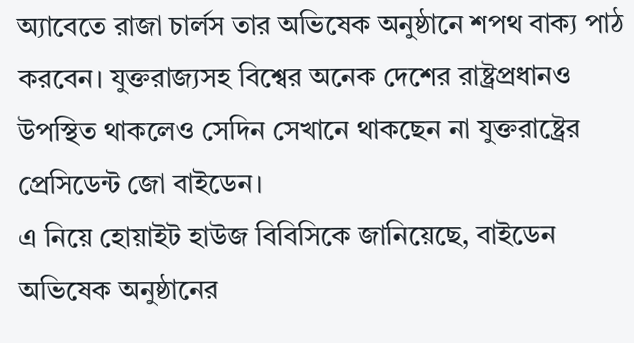অ্যাবেতে রাজা চার্লস তার অভিষেক অনুষ্ঠানে শপথ বাক্য পাঠ করবেন। যুক্তরাজ্যসহ বিশ্বের অনেক দেশের রাষ্ট্রপ্রধানও উপস্থিত থাকলেও সেদিন সেখানে থাকছেন না যুক্তরাষ্ট্রের প্রেসিডেন্ট জো বাইডেন।
এ নিয়ে হোয়াইট হাউজ বিবিসিকে জানিয়েছে, বাইডেন অভিষেক অনুষ্ঠানের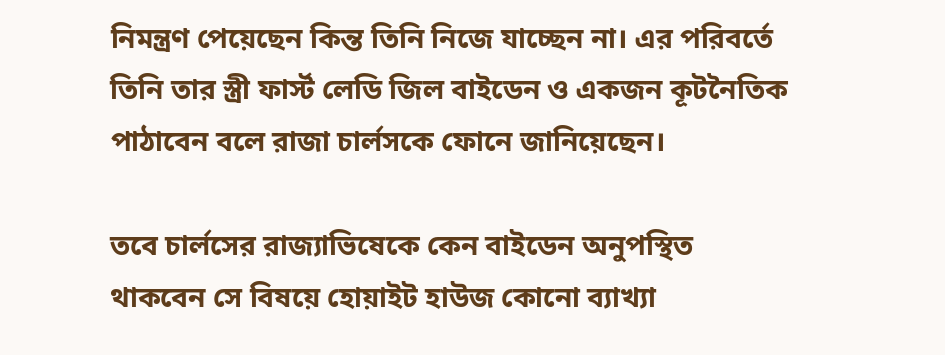নিমন্ত্রণ পেয়েছেন কিন্ত তিনি নিজে যাচ্ছেন না। এর পরিবর্তে তিনি তার স্ত্রী ফার্স্ট লেডি জিল বাইডেন ও একজন কূটনৈতিক পাঠাবেন বলে রাজা চার্লসকে ফোনে জানিয়েছেন।

তবে চার্লসের রাজ্যাভিষেকে কেন বাইডেন অনুপস্থিত থাকবেন সে বিষয়ে হোয়াইট হাউজ কোনো ব্যাখ্যা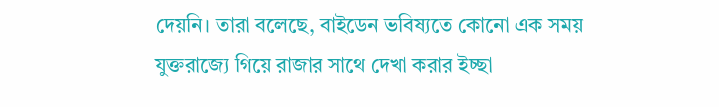দেয়নি। তারা বলেছে, বাইডেন ভবিষ্যতে কোনো এক সময় যুক্তরাজ্যে গিয়ে রাজার সাথে দেখা করার ইচ্ছা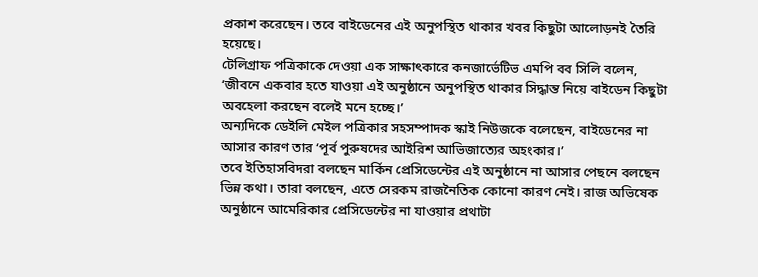প্রকাশ করেছেন। তবে বাইডেনের এই অনুপস্থিত থাকার খবর কিছুটা আলোড়নই তৈরি হয়েছে।
টেলিগ্রাফ পত্রিকাকে দেওয়া এক সাক্ষাৎকারে কনজার্ভেটিভ এমপি বব সিলি বলেন, ‘জীবনে একবার হতে যাওয়া এই অনুষ্ঠানে অনুপস্থিত থাকার সিদ্ধান্ত নিয়ে বাইডেন কিছুটা অবহেলা করছেন বলেই মনে হচ্ছে।’
অন্যদিকে ডেইলি মেইল পত্রিকার সহসম্পাদক স্কাই নিউজকে বলেছেন, বাইডেনের না আসার কারণ তার ‘পূর্ব পুরুষদের আইরিশ আভিজাত্যের অহংকার।’
তবে ইতিহাসবিদরা বলছেন মার্কিন প্রেসিডেন্টের এই অনুষ্ঠানে না আসার পেছনে বলছেন ভিন্ন কথা। তারা বলছেন, এতে সেরকম রাজনৈতিক কোনো কারণ নেই। রাজ অভিষেক অনুষ্ঠানে আমেরিকার প্রেসিডেন্টের না যাওয়ার প্রথাটা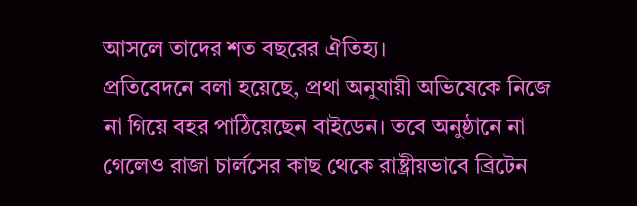আসলে তাদের শত বছরের ঐতিহ্য।
প্রতিবেদনে বলা হয়েছে, প্রথা অনুযায়ী অভিষেকে নিজে না গিয়ে বহর পাঠিয়েছেন বাইডেন। তবে অনুষ্ঠানে না গেলেও রাজা চার্লসের কাছ থেকে রাষ্ট্রীয়ভাবে ব্রিটেন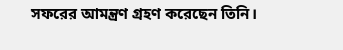সফরের আমন্ত্রণ গ্রহণ করেছেন তিনি।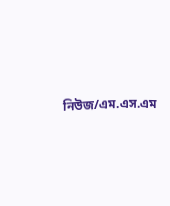নিউজ/এম.এস.এম